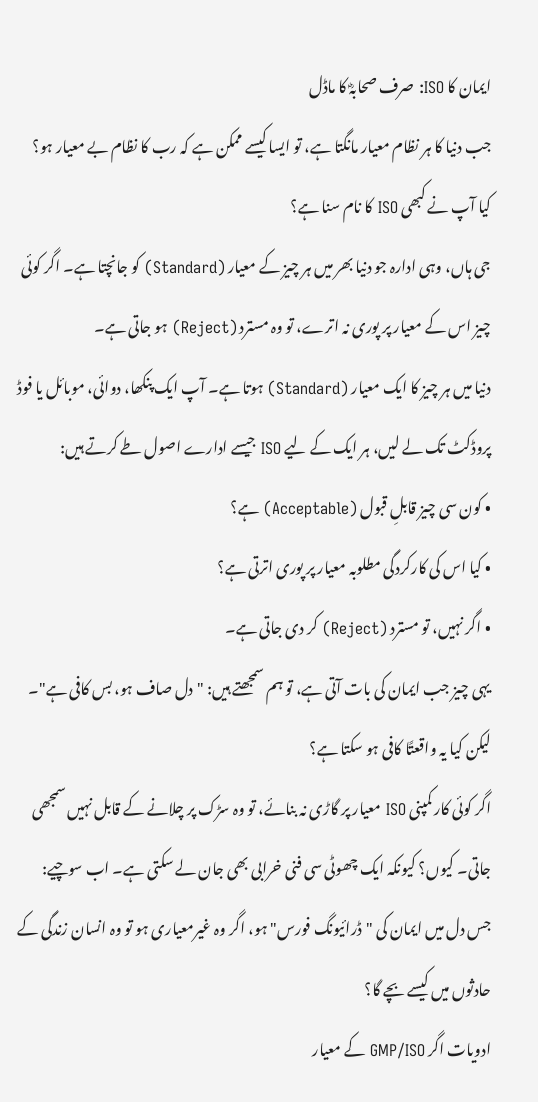ایمان کا ISO: صرف صحابہؓ کا ماڈل
جب دنیا کا ہر نظام معیار مانگتا ہے، تو ایسا کیسے ممکن ہے کہ رب کا نظام بے معیار ہو؟
کیا آپ نے کبھی ISO کا نام سنا ہے؟
جی ہاں، وہی ادارہ جو دنیا بھر میں ہر چیز کے معیار (Standard) کو جانچتا ہے۔ اگر کوئی چیز اس کے معیار پر پوری نہ اترے، تو وہ مسترد (Reject) ہو جاتی ہے۔
دنیا میں ہر چیز کا ایک معیار (Standard) ہوتا ہے۔ آپ ایک پنکھا، دوائی، موبائل یا فوڈ پروڈکٹ تک لے لیں، ہر ایک کے لیے ISO جیسے ادارے اصول طے کرتے ہیں:
• کون سی چیز قابلِ قبول (Acceptable) ہے؟
• کیا اس کی کارکردگی مطلوبہ معیار پر پوری اترتی ہے؟
• اگر نہیں، تو مسترد (Reject) کر دی جاتی ہے۔
یہی چیز جب ایمان کی بات آتی ہے، تو ہم سمجھتے ہیں: "دل صاف ہو، بس کافی ہے"۔ لیکن کیا یہ واقعتًا کافی ہو سکتا ہے؟
اگر کوئی کار کمپنی ISO معیار پر گاڑی نہ بنائے، تو وہ سڑک پر چلانے کے قابل نہیں سمجھی جاتی۔ کیوں؟ کیونکہ ایک چھوٹی سی فنی خرابی بھی جان لے سکتی ہے۔ اب سوچیے: جس دل میں ایمان کی "ڈرائیونگ فورس" ہو، اگر وہ غیرمعیاری ہو تو وہ انسان زندگی کے حادثوں میں کیسے بچے گا؟
ادویات اگر GMP/ISO کے معیار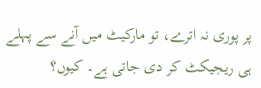پر پوری نہ اترے، تو مارکیٹ میں آنے سے پہلے ہی ریجیکٹ کر دی جاتی ہے۔ کیوں؟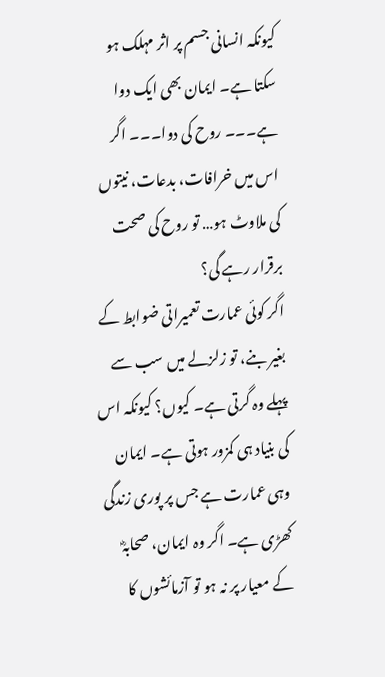کیونکہ انسانی جسم پر اثر مہلک ہو سکتا ہے۔ ایمان بھی ایک دوا ہے۔۔۔ روح کی دوا۔۔۔ اگر اس میں خرافات، بدعات، نیتوں کی ملاوٹ ہو… تو روح کی صحت برقرار رہے گی؟
اگر کوئی عمارت تعمیراتی ضوابط کے بغیر بنے، تو زلزلے میں سب سے پہلے وہ گرتی ہے۔ کیوں؟ کیونکہ اس کی بنیاد ہی کمزور ہوتی ہے۔ ایمان وہی عمارت ہے جس پر پوری زندگی کھڑی ہے۔ اگر وہ ایمان، صحابہؓ کے معیار پر نہ ہو تو آزمائشوں کا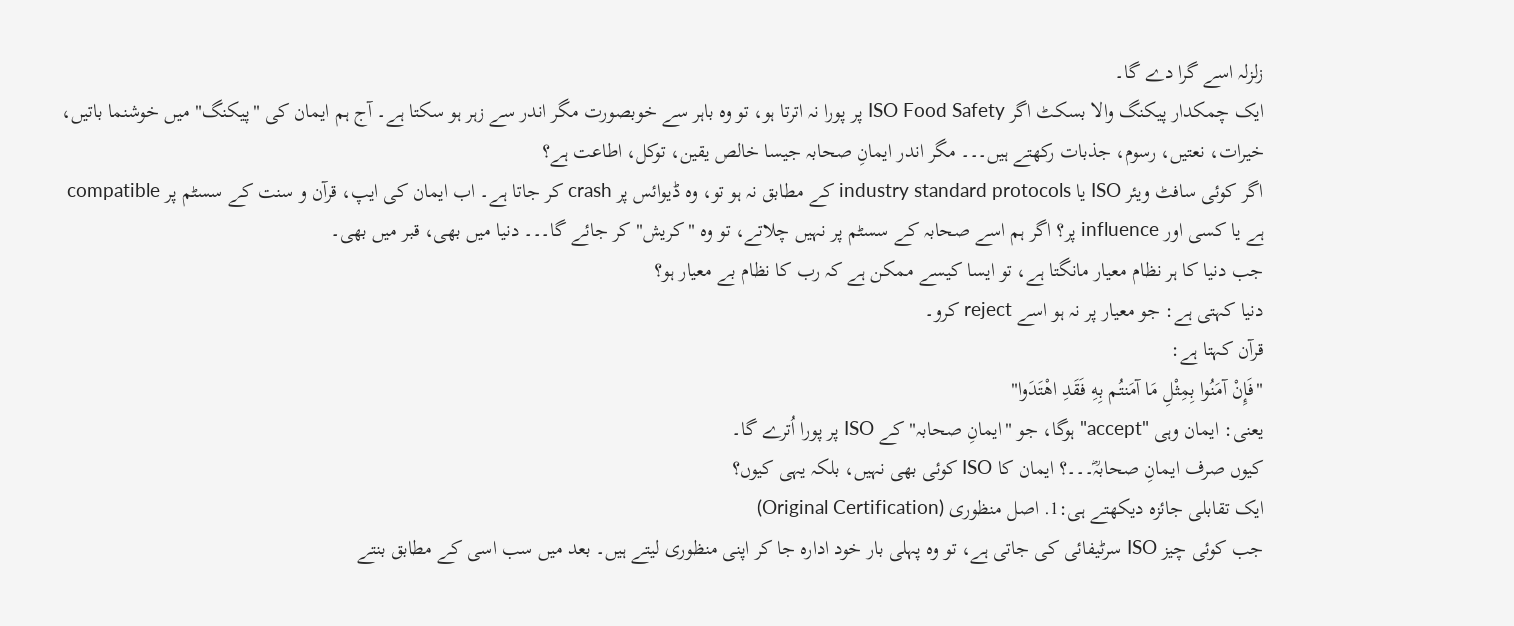زلزلہ اسے گرا دے گا۔
ایک چمکدار پیکنگ والا بسکٹ اگر ISO Food Safety پر پورا نہ اترتا ہو، تو وہ باہر سے خوبصورت مگر اندر سے زہر ہو سکتا ہے۔ آج ہم ایمان کی "پیکنگ" میں خوشنما باتیں، خیرات، نعتیں، رسوم، جذبات رکھتے ہیں۔۔۔ مگر اندر ایمانِ صحابہ جیسا خالص یقین، توکل، اطاعت ہے؟
اگر کوئی سافٹ ویئر ISO یا industry standard protocols کے مطابق نہ ہو تو، وہ ڈیوائس پر crash کر جاتا ہے۔ اب ایمان کی ایپ، قرآن و سنت کے سسٹم پر compatible ہے یا کسی اور influence پر؟ اگر ہم اسے صحابہ کے سسٹم پر نہیں چلاتے، تو وہ "کریش" کر جائے گا۔۔۔ دنیا میں بھی، قبر میں بھی۔
جب دنیا کا ہر نظام معیار مانگتا ہے، تو ایسا کیسے ممکن ہے کہ رب کا نظام بے معیار ہو؟
دنیا کہتی ہے: جو معیار پر نہ ہو اسے reject کرو۔
قرآن کہتا ہے:
"فَإِنْ آمَنُوا بِمِثْلِ مَا آمَنتُم بِهِ فَقَدِ اهْتَدَوا"
یعنی: ایمان وہی "accept" ہوگا، جو "ایمانِ صحابہ" کے ISO پر پورا اُترے گا۔
کیوں صرف ایمانِ صحابہؓ۔۔۔؟ ایمان کا ISO کوئی بھی نہیں، بلکہ یہی کیوں؟
ایک تقابلی جائزہ دیکھتے ہی:1. اصل منظوری (Original Certification)
جب کوئی چیز ISO سرٹیفائی کی جاتی ہے، تو وہ پہلی بار خود ادارہ جا کر اپنی منظوری لیتے ہیں۔ بعد میں سب اسی کے مطابق بنتے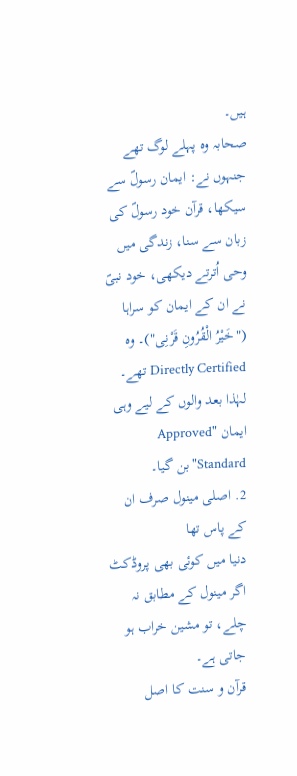ہیں۔
صحابہ وہ پہلے لوگ تھے جنہوں نے: ایمان رسولؐ سے سیکھا، قرآن خود رسولؐ کی زبان سے سنا، زندگی میں وحی اُترتے دیکھی، خود نبیؐ نے ان کے ایمان کو سراہا ("خَیْرُ الْقُرُونِ قَرْنِی")۔ وہ Directly Certified تھے۔ لہٰذا بعد والوں کے لیے وہی ایمان "Approved Standard" بن گیا۔
2. اصلی مینول صرف ان کے پاس تھا
دنیا میں کوئی بھی پروڈکٹ اگر مینول کے مطابق نہ چلے، تو مشین خراب ہو جاتی ہے۔
قرآن و سنت کا اصل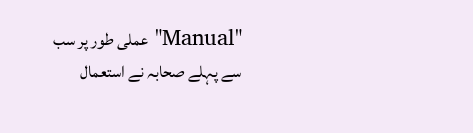"Manual" عملی طور پر سب سے پہلے صحابہ نے استعمال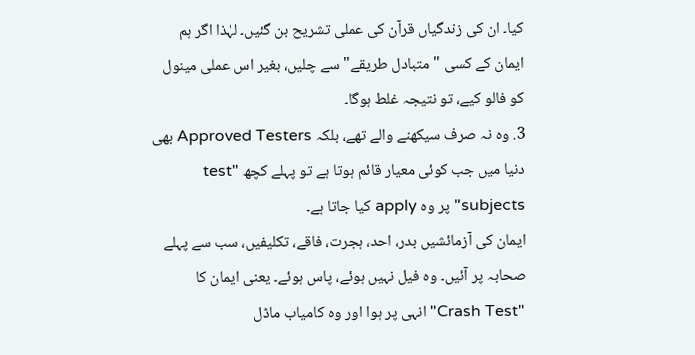کیا۔ ان کی زندگیاں قرآن کی عملی تشریح بن گئیں۔ لہٰذا اگر ہم ایمان کے کسی "متبادل طریقے" سے چلیں، بغیر اس عملی مینول کو فالو کیے، تو نتیجہ غلط ہوگا۔
3. وہ نہ صرف سیکھنے والے تھے، بلکہ Approved Testers بھی
دنیا میں جب کوئی معیار قائم ہوتا ہے تو پہلے کچھ "test subjects" پر وہ apply کیا جاتا ہے۔
ایمان کی آزمائشیں بدر، احد، ہجرت، فاقے، تکلیفیں، سب سے پہلے صحابہ پر آئیں۔ وہ فیل نہیں ہوئے، پاس ہوئے۔ یعنی ایمان کا "Crash Test" انہی پر ہوا اور وہ کامیاب ماڈل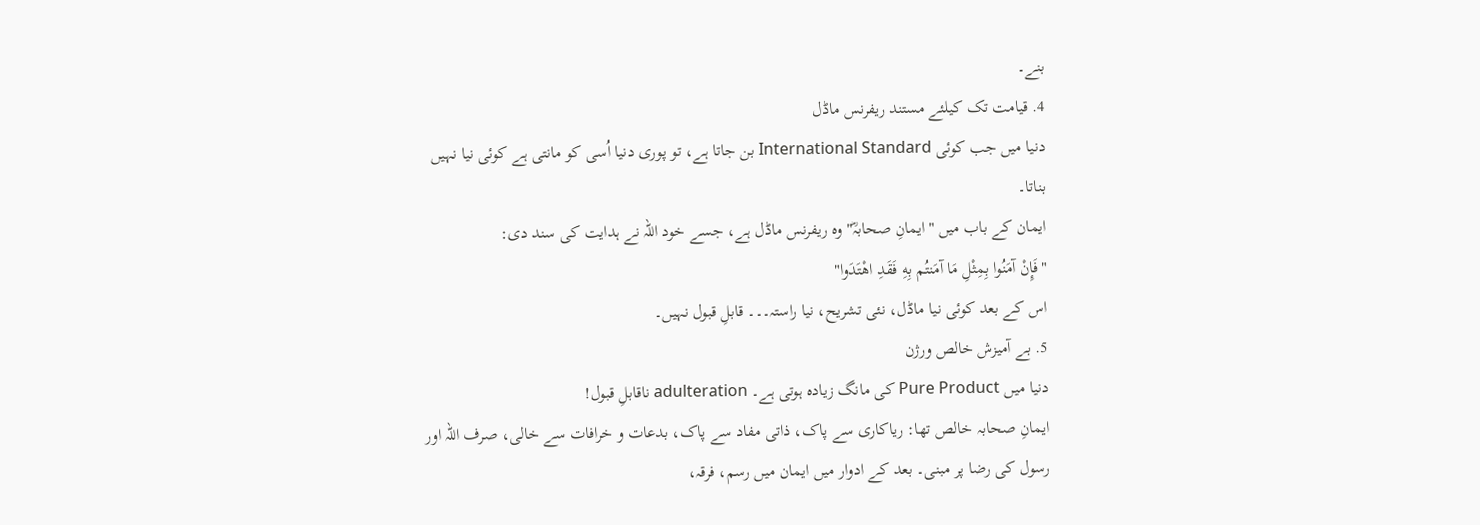بنے۔
4. قیامت تک کیلئے مستند ریفرنس ماڈل
دنیا میں جب کوئی International Standard بن جاتا ہے، تو پوری دنیا اُسی کو مانتی ہے کوئی نیا نہیں بناتا۔
ایمان کے باب میں "ایمانِ صحابہؓ" وہ ریفرنس ماڈل ہے، جسے خود اللہ نے ہدایت کی سند دی:
"فَإِنْ آمَنُوا بِمِثْلِ مَا آمَنتُم بِهِ فَقَدِ اهْتَدَوا"
اس کے بعد کوئی نیا ماڈل، نئی تشریح، نیا راستہ۔۔۔ قابلِ قبول نہیں۔
5. بے آمیزش خالص ورژن
دنیا میں Pure Product کی مانگ زیادہ ہوتی ہے۔ adulteration ناقابلِ قبول!
ایمانِ صحابہ خالص تھا: ریاکاری سے پاک، ذاتی مفاد سے پاک، بدعات و خرافات سے خالی، صرف اللہ اور رسول کی رضا پر مبنی۔ بعد کے ادوار میں ایمان میں رسم، فرقہ،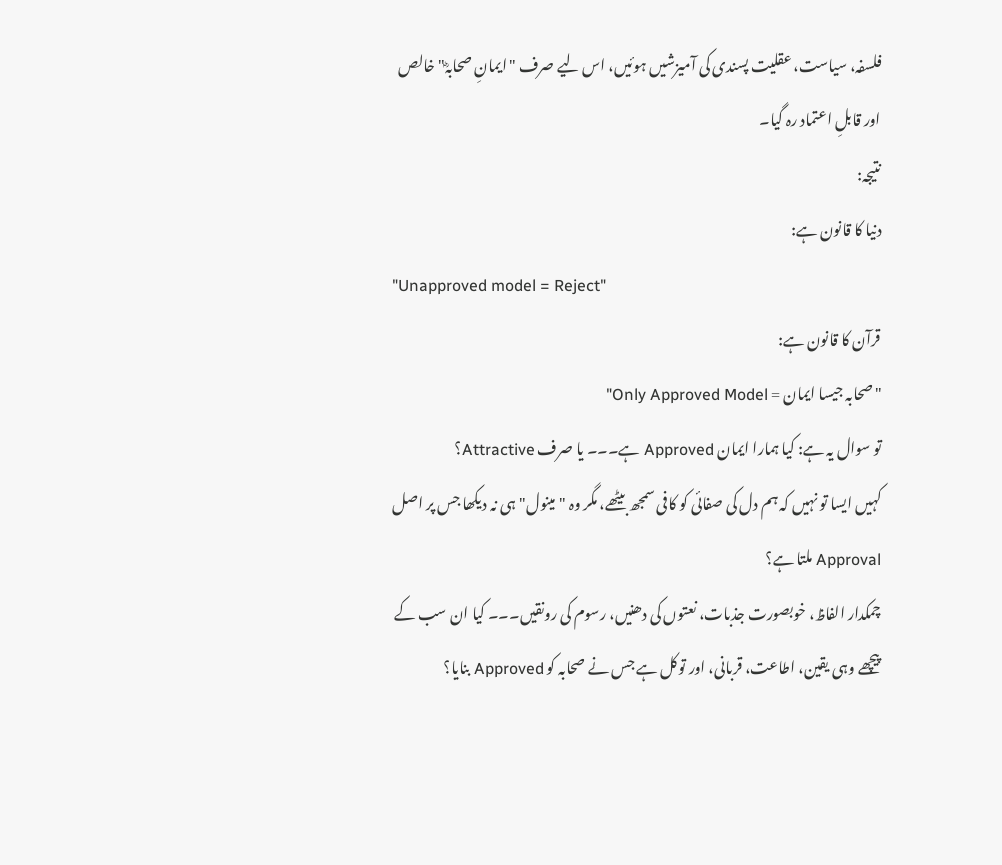فلسفہ، سیاست، عقلیت پسندی کی آمیزشیں ہوئیں، اس لیے صرف "ایمانِ صحابہؓ" خالص اور قابلِ اعتماد رہ گیا۔
نتیجہ:
دنیا کا قانون ہے:
"Unapproved model = Reject"
قرآن کا قانون ہے:
"صحابہ جیسا ایمان = Only Approved Model"
تو سوال یہ ہے: کیا ہمارا ایمان Approved ہے۔۔۔ یا صرف Attractive؟
کہیں ایسا تو نہیں کہ ہم دل کی صفائی کو کافی سمجھ بیٹھے، مگر وہ "مینول" ہی نہ دیکھا جس پر اصل Approval ملتا ہے؟
چمکدار الفاظ، خوبصورت جذبات، نعتوں کی دھنیں، رسوم کی رونقیں۔۔۔ کیا ان سب کے پیچھے وہی یقین، اطاعت، قربانی، اور توکل ہے جس نے صحابہ کو Approved بنایا؟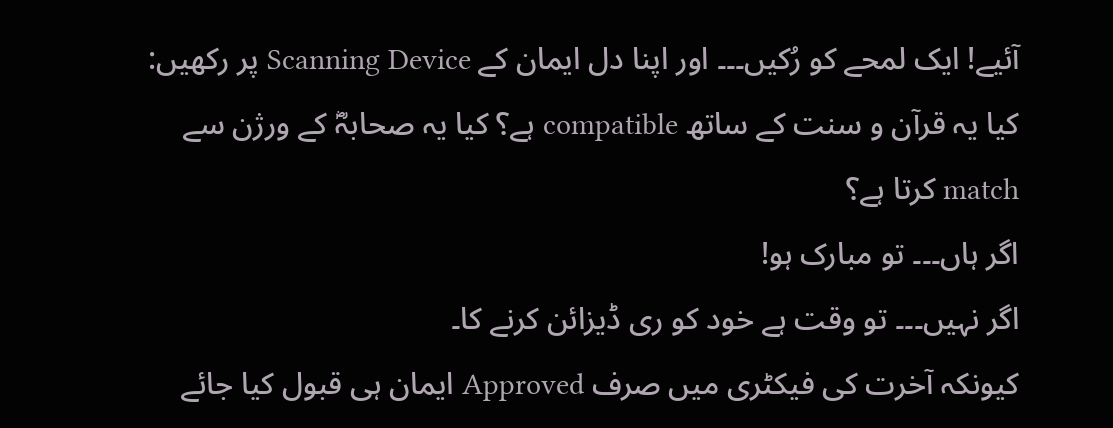آئیے! ایک لمحے کو رُکیں۔۔۔ اور اپنا دل ایمان کے Scanning Device پر رکھیں:
کیا یہ قرآن و سنت کے ساتھ compatible ہے؟ کیا یہ صحابہؓ کے ورژن سے match کرتا ہے؟
اگر ہاں۔۔۔ تو مبارک ہو!
اگر نہیں۔۔۔ تو وقت ہے خود کو ری ڈیزائن کرنے کا۔
کیونکہ آخرت کی فیکٹری میں صرف Approved ایمان ہی قبول کیا جائے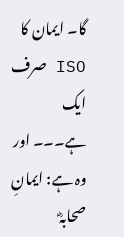گا۔ ایمان کا ISO صرف ایک ہے۔۔۔ اور وہ ہے: ایمانِ صحابہؓ